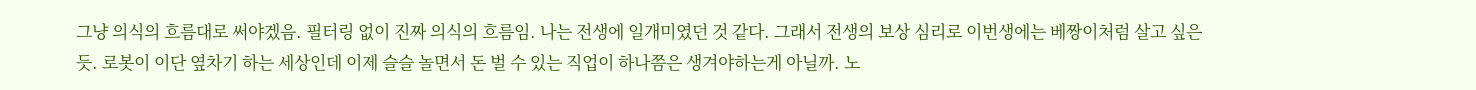그냥 의식의 흐름대로 써야겠음. 필터링 없이 진짜 의식의 흐름임. 나는 전생에 일개미였던 것 같다. 그래서 전생의 보상 심리로 이번생에는 베짱이처럼 살고 싶은듯. 로봇이 이단 옆차기 하는 세상인데 이제 슬슬 놀면서 돈 벌 수 있는 직업이 하나쯤은 생겨야하는게 아닐까. 노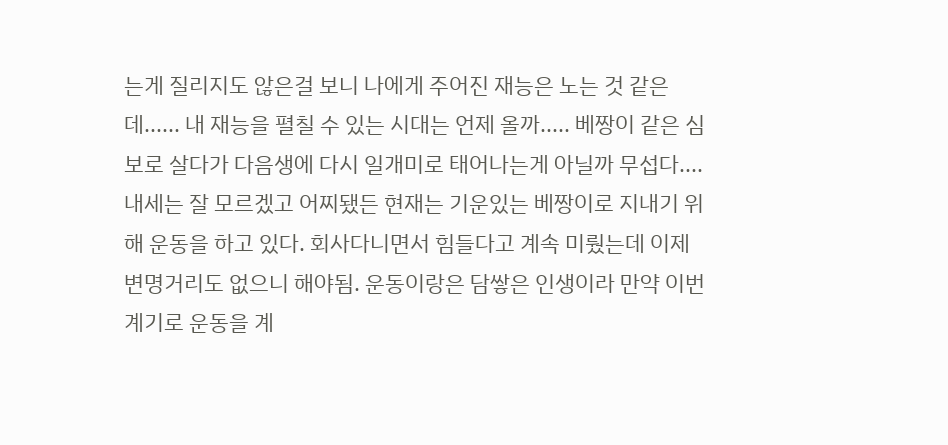는게 질리지도 않은걸 보니 나에게 주어진 재능은 노는 것 같은데...... 내 재능을 펼칠 수 있는 시대는 언제 올까..... 베짱이 같은 심보로 살다가 다음생에 다시 일개미로 태어나는게 아닐까 무섭다.... 내세는 잘 모르겠고 어찌됐든 현재는 기운있는 베짱이로 지내기 위해 운동을 하고 있다. 회사다니면서 힘들다고 계속 미뤘는데 이제 변명거리도 없으니 해야됨. 운동이랑은 담쌓은 인생이라 만약 이번 계기로 운동을 계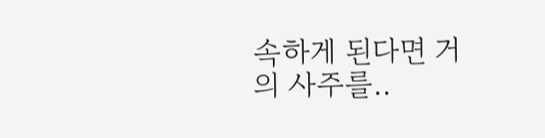속하게 된다면 거의 사주를..